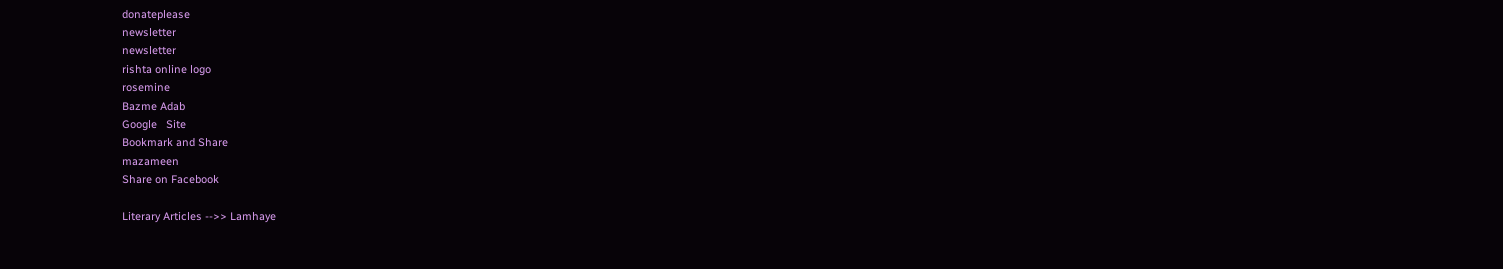donateplease
newsletter
newsletter
rishta online logo
rosemine
Bazme Adab
Google   Site
Bookmark and Share
mazameen
Share on Facebook

Literary Articles -->> Lamhaye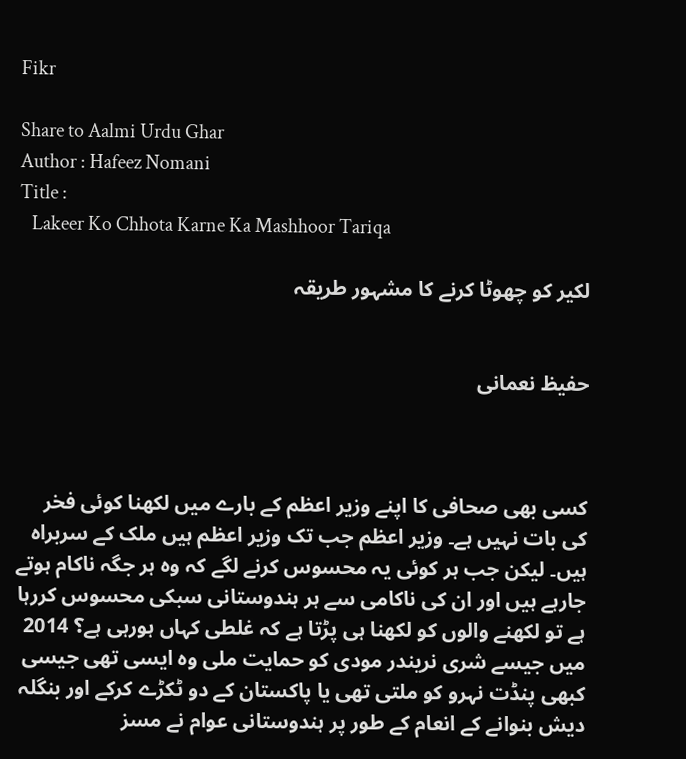Fikr

Share to Aalmi Urdu Ghar
Author : Hafeez Nomani
Title :
   Lakeer Ko Chhota Karne Ka Mashhoor Tariqa

لکیر کو چھوٹا کرنے کا مشہور طریقہ


حفیظ نعمانی



کسی بھی صحافی کا اپنے وزیر اعظم کے بارے میں لکھنا کوئی فخر کی بات نہیں ہے۔ وزیر اعظم جب تک وزیر اعظم ہیں ملک کے سربراہ ہیں۔ لیکن جب ہر کوئی یہ محسوس کرنے لگے کہ وہ ہر جگہ ناکام ہوتے جارہے ہیں اور ان کی ناکامی سے ہر ہندوستانی سبکی محسوس کررہا ہے تو لکھنے والوں کو لکھنا ہی پڑتا ہے کہ غلطی کہاں ہورہی ہے؟ 2014  میں جیسے شری نریندر مودی کو حمایت ملی وہ ایسی تھی جیسی کبھی پنڈت نہرو کو ملتی تھی یا پاکستان کے دو ٹکڑے کرکے اور بنگلہ دیش بنوانے کے انعام کے طور پر ہندوستانی عوام نے مسز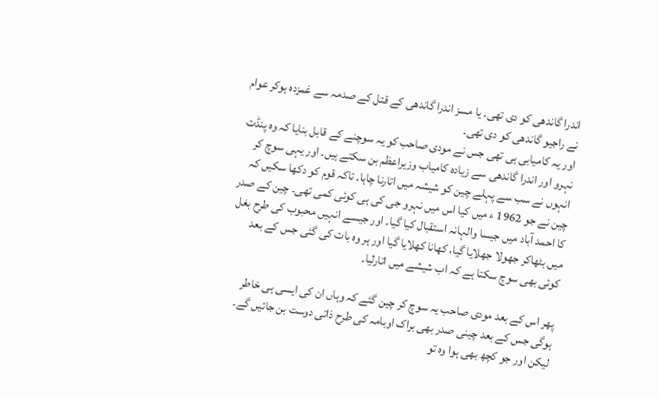اندرا گاندھی کو دی تھی۔ یا مسز اندرا گاندھی کے قتل کے صدمہ سے غمزدہ ہوکر عوام نے راجیو گاندھی کو دی تھی۔
اور یہ کامیابی ہی تھی جس نے مودی صاحب کو یہ سوچنے کے قابل بنایا کہ وہ پنڈت نہرو اور اندرا گاندھی سے زیادہ کامیاب وزیراعظم بن سکتے ہیں۔ اور یہی سوچ کر انہوں نے سب سے پہلے چین کو شیشہ میں اتارنا چاہا۔ تاکہ قوم کو دکھا سکیں کہ چین نے جو 1962 ء میں کیا اس میں نہرو جی کی ہی کوئی کمی تھی۔ چین کے صدر کا احمد آباد میں جیسا والہانہ استقبال کیا گیا۔ اور جیسے انہیں محبوب کی طرح بغل میں بٹھاکر جھولا جھلایا گیا، کھانا کھلایا گیا اور ہر وہ بات کی گئی جس کے بعد کوئی بھی سوچ سکتا ہے کہ اب شیشے میں اتارلیا۔

پھر اس کے بعد مودی صاحب یہ سوچ کر چین گئے کہ وہاں ان کی ایسی ہی خاطر ہوگی جس کے بعد چینی صدر بھی براک اوبامہ کی طرح ذاتی دوست بن جائیں گے۔ لیکن اور جو کچھ بھی ہوا وہ تو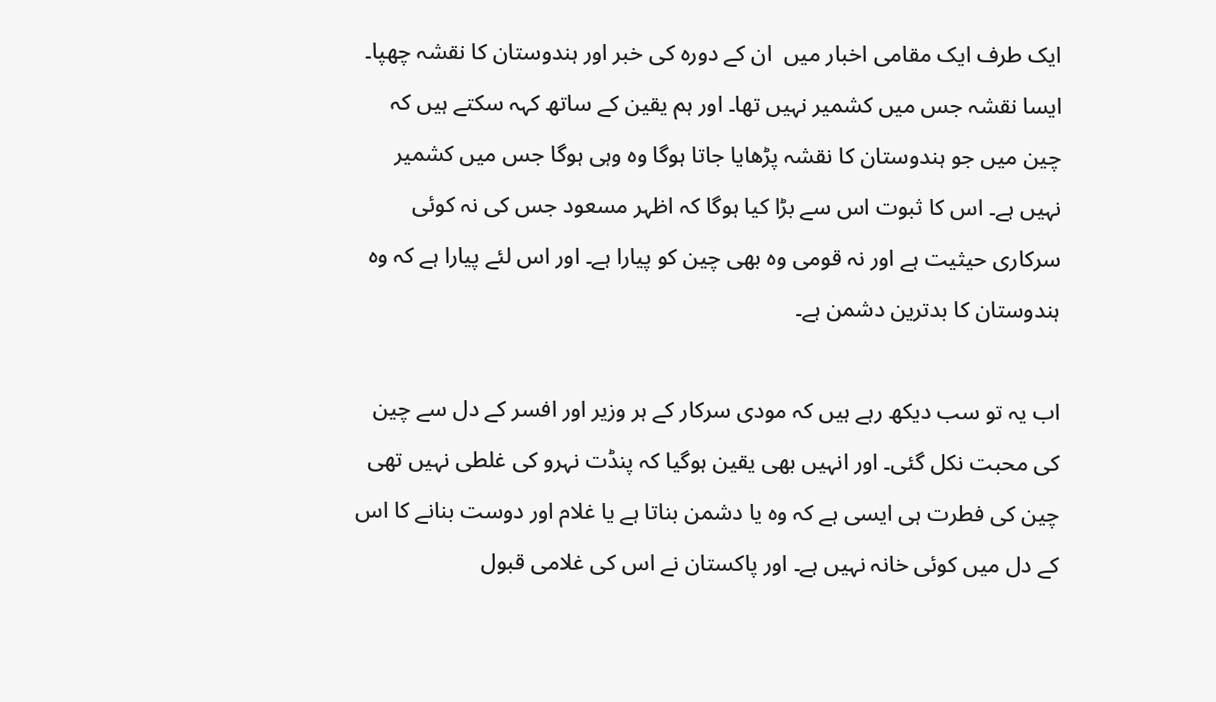ایک طرف ایک مقامی اخبار میں  ان کے دورہ کی خبر اور ہندوستان کا نقشہ چھپا۔ ایسا نقشہ جس میں کشمیر نہیں تھا۔ اور ہم یقین کے ساتھ کہہ سکتے ہیں کہ چین میں جو ہندوستان کا نقشہ پڑھایا جاتا ہوگا وہ وہی ہوگا جس میں کشمیر نہیں ہے۔ اس کا ثبوت اس سے بڑا کیا ہوگا کہ اظہر مسعود جس کی نہ کوئی سرکاری حیثیت ہے اور نہ قومی وہ بھی چین کو پیارا ہے۔ اور اس لئے پیارا ہے کہ وہ ہندوستان کا بدترین دشمن ہے۔

اب یہ تو سب دیکھ رہے ہیں کہ مودی سرکار کے ہر وزیر اور افسر کے دل سے چین کی محبت نکل گئی۔ اور انہیں بھی یقین ہوگیا کہ پنڈت نہرو کی غلطی نہیں تھی چین کی فطرت ہی ایسی ہے کہ وہ یا دشمن بناتا ہے یا غلام اور دوست بنانے کا اس کے دل میں کوئی خانہ نہیں ہے۔ اور پاکستان نے اس کی غلامی قبول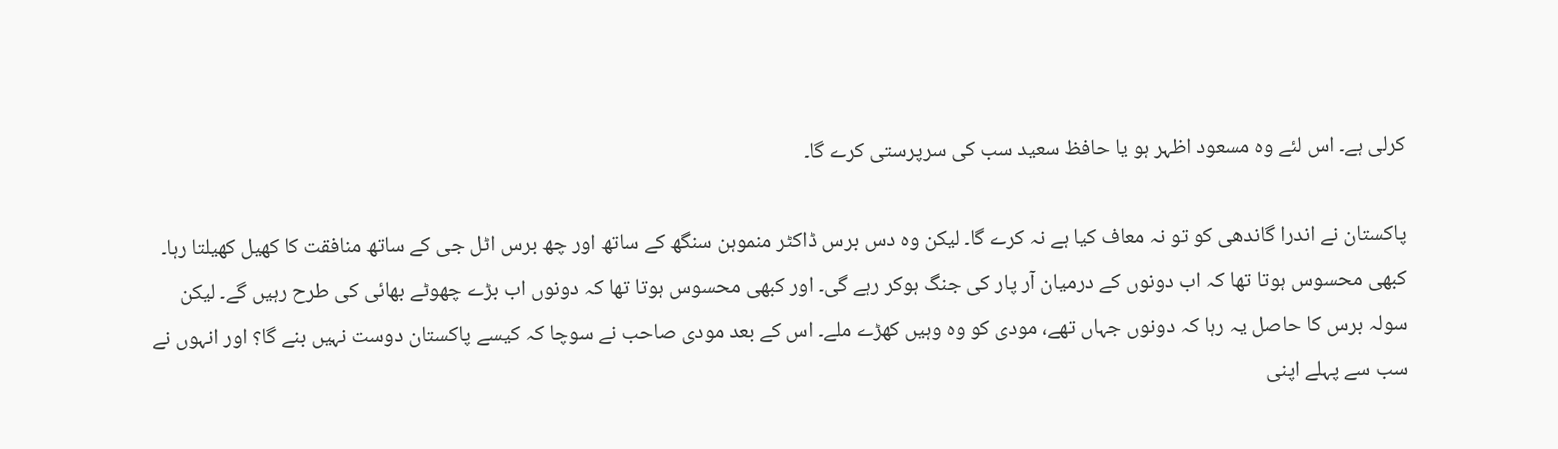کرلی ہے۔ اس لئے وہ مسعود اظہر ہو یا حافظ سعید سب کی سرپرستی کرے گا۔

پاکستان نے اندرا گاندھی کو تو نہ معاف کیا ہے نہ کرے گا۔ لیکن وہ دس برس ڈاکٹر منموہن سنگھ کے ساتھ اور چھ برس اٹل جی کے ساتھ منافقت کا کھیل کھیلتا رہا۔ کبھی محسوس ہوتا تھا کہ اب دونوں کے درمیان آر پار کی جنگ ہوکر رہے گی۔ اور کبھی محسوس ہوتا تھا کہ دونوں اب بڑے چھوٹے بھائی کی طرح رہیں گے۔ لیکن سولہ برس کا حاصل یہ رہا کہ دونوں جہاں تھے، مودی کو وہ وہیں کھڑے ملے۔ اس کے بعد مودی صاحب نے سوچا کہ کیسے پاکستان دوست نہیں بنے گا؟ اور انہوں نے سب سے پہلے اپنی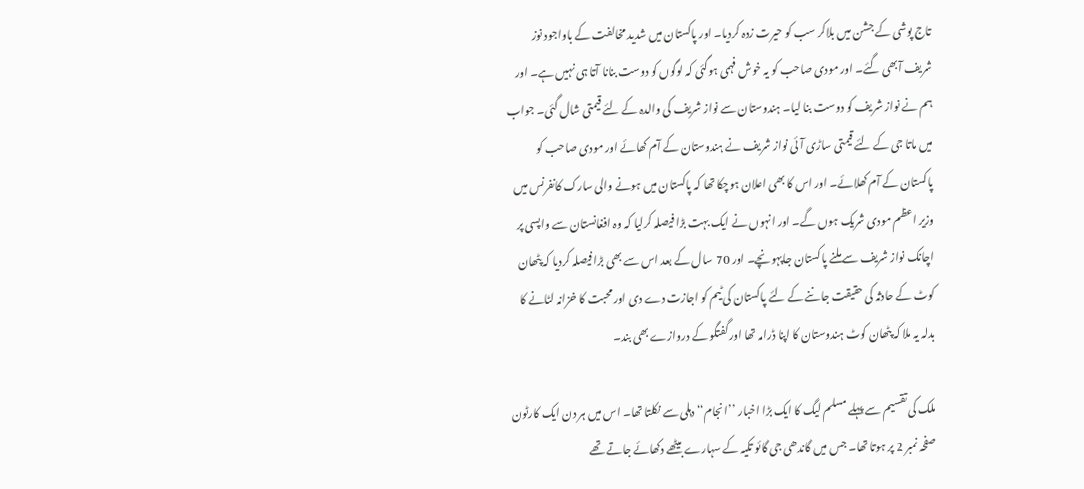تاج پوشی کے جشن میں بلاکر سب کو حیرت زدہ کردیا۔ اور پاکستان میں شدید مخالفت کے باواجود نوز شریف آبھی گئے۔ اور مودی صاحب کو یہ خوش فہمی ہوگئی کہ لوگوں کو دوست بنانا آتا ہی نہیں ہے۔ اور ہم نے نواز شریف کو دوست بنا لیا۔ ہندوستان سے نواز شریف کی والدہ کے لئے قیمتی شال گئی۔ جواب میں ماتا جی کے لئے قیمتی ساڑی آئی نواز شریف نے ہندوستان کے آم کھائے اور مودی صاحب کو پاکستان کے آم کھلائے۔ اور اس کا بھی اعلان ہوچکا تھا کہ پاکستان میں ہونے والی سارک کانفرنس میں وزیر اعظم مودی شریک ہوں گے۔ اور انہوں نے ایک بہت بڑا فیصلہ کرلیا کہ وہ افغانستان سے واپسی پر اچانک نواز شریف سے ملنے پاکستان جاپہونچے۔ اور 70  سال کے بعد اس سے بھی بڑا فیصلہ کردیا کہ پٹھان کوٹ کے حادثہ کی حقیقت جاننے کے لئے پاکستان کی ٹیم کو اجازت دے دی اور محبت کا خزانہ لٹانے کا بدلہ یہ ملا کہ پٹھان کوٹ ہندوستان کا اپنا ڈرامہ تھا اور گفتگو کے دروازے بھی بند۔

ملک کی تقسیم سے پہلے مسلم لیگ کا ایک بڑا اخبار ’’انجام‘‘ دہلی سے نکلتا تھا۔ اس میں ہر دن ایک کارٹون صفحہ نمبر 2 پر ہوتا تھا۔ جس میں گاندھی جی گائو تکیہ کے سہارے بیٹھے دکھائے جاتے تھے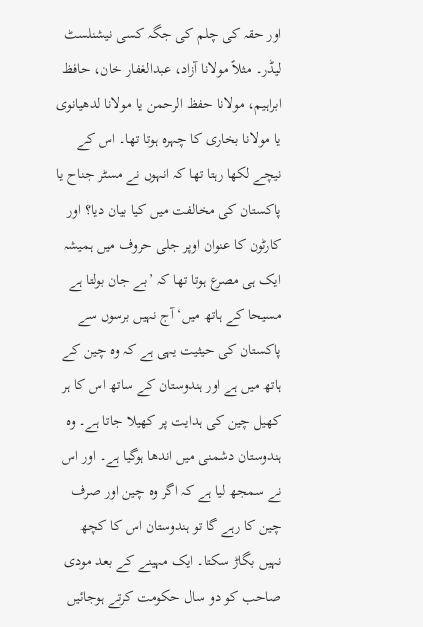اور حقہ کی چلم کی جگہ کسی نیشنلسٹ لیڈر۔ مثلاً مولانا آزاد، عبدالغفار خان، حافظ ابراہیم، مولانا حفظ الرحمن یا مولانا لدھیانوی یا مولانا بخاری کا چہرہ ہوتا تھا۔ اس کے نیچے لکھا رہتا تھا کہ انہوں نے مسٹر جناح یا پاکستان کی مخالفت میں کیا بیان دیا؟ اور کارٹون کا عنوان اوپر جلی حروف میں ہمیشہ ایک ہی مصرع ہوتا تھا کہ ’بے جان بولتا ہے مسیحا کے ہاتھ میں‘ آج نہیں برسوں سے پاکستان کی حیثیت یہی ہے کہ وہ چین کے ہاتھ میں ہے اور ہندوستان کے ساتھ اس کا ہر کھیل چین کی ہدایت پر کھیلا جاتا ہے۔ وہ ہندوستان دشمنی میں اندھا ہوگیا ہے۔ اور اس نے سمجھ لیا ہے کہ اگر وہ چین اور صرف چین کا رہے گا تو ہندوستان اس کا کچھ نہیں بگاڑ سکتا۔ ایک مہینے کے بعد مودی صاحب کو دو سال حکومت کرتے ہوجائیں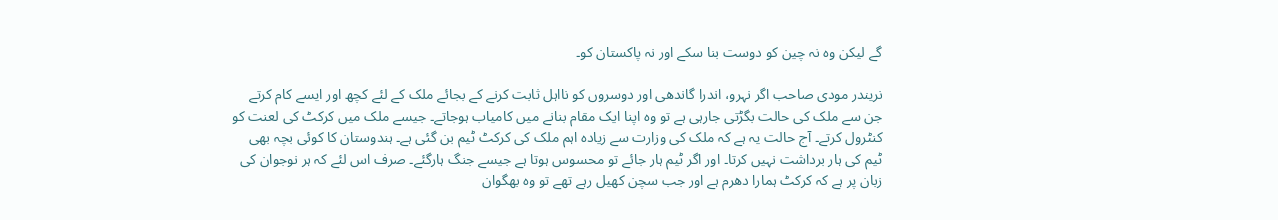گے لیکن وہ نہ چین کو دوست بنا سکے اور نہ پاکستان کو۔

نریندر مودی صاحب اگر نہرو، اندرا گاندھی اور دوسروں کو نااہل ثابت کرنے کے بجائے ملک کے لئے کچھ اور ایسے کام کرتے جن سے ملک کی حالت بگڑتی جارہی ہے تو وہ اپنا ایک مقام بنانے میں کامیاب ہوجاتے۔ جیسے ملک میں کرکٹ کی لعنت کو کنٹرول کرتے۔ آج حالت یہ ہے کہ ملک کی وزارت سے زیادہ اہم ملک کی کرکٹ ٹیم بن گئی ہے۔ ہندوستان کا کوئی بچہ بھی ٹیم کی ہار برداشت نہیں کرتا۔ اور اگر ٹیم ہار جائے تو محسوس ہوتا ہے جیسے جنگ ہارگئے۔ صرف اس لئے کہ ہر نوجوان کی زبان پر ہے کہ کرکٹ ہمارا دھرم ہے اور جب سچن کھیل رہے تھے تو وہ بھگوان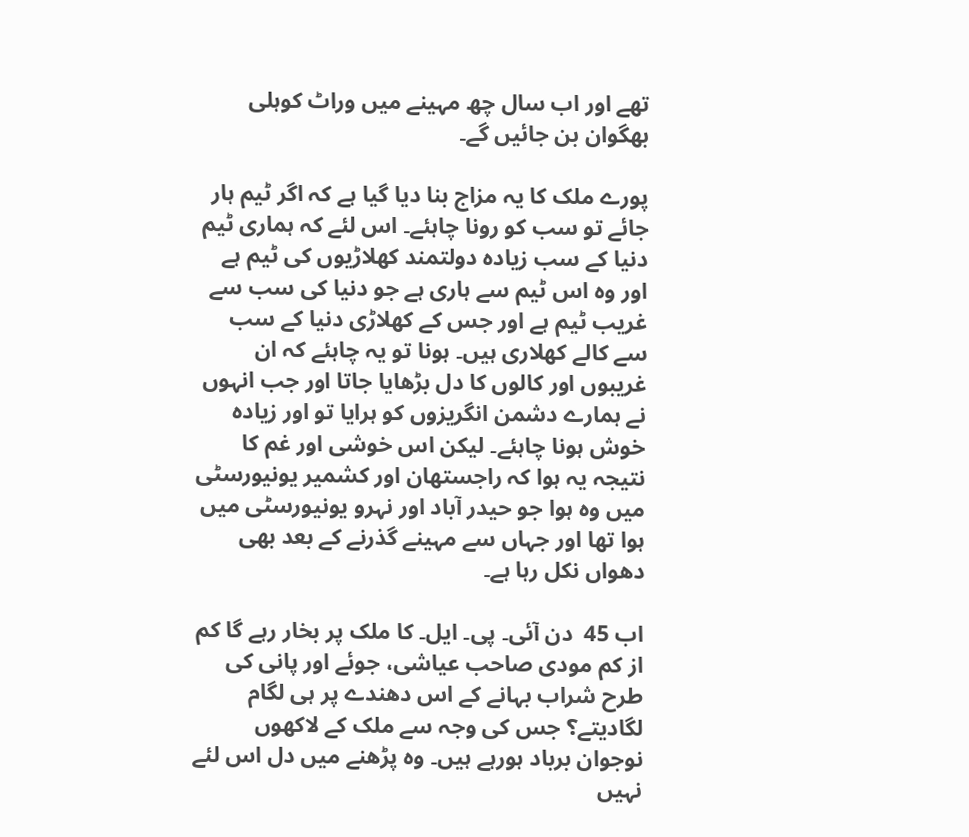تھے اور اب سال چھ مہینے میں وراٹ کوہلی بھگوان بن جائیں گے۔

پورے ملک کا یہ مزاج بنا دیا گیا ہے کہ اگر ٹیم ہار جائے تو سب کو رونا چاہئے۔ اس لئے کہ ہماری ٹیم دنیا کے سب زیادہ دولتمند کھلاڑیوں کی ٹیم ہے اور وہ اس ٹیم سے ہاری ہے جو دنیا کی سب سے غریب ٹیم ہے اور جس کے کھلاڑی دنیا کے سب سے کالے کھلاری ہیں۔ ہونا تو یہ چاہئے کہ ان غریبوں اور کالوں کا دل بڑھایا جاتا اور جب انہوں نے ہمارے دشمن انگریزوں کو ہرایا تو اور زیادہ خوش ہونا چاہئے۔ لیکن اس خوشی اور غم کا نتیجہ یہ ہوا کہ راجستھان اور کشمیر یونیورسٹی میں وہ ہوا جو حیدر آباد اور نہرو یونیورسٹی میں ہوا تھا اور جہاں سے مہینے گذرنے کے بعد بھی دھواں نکل رہا ہے۔

اب 45  دن آئی۔ پی۔ ایل۔ کا ملک پر بخار رہے گا کم از کم مودی صاحب عیاشی، جوئے اور پانی کی طرح شراب بہانے کے اس دھندے پر ہی لگام لگادیتے؟ جس کی وجہ سے ملک کے لاکھوں نوجوان برباد ہورہے ہیں۔ وہ پڑھنے میں دل اس لئے نہیں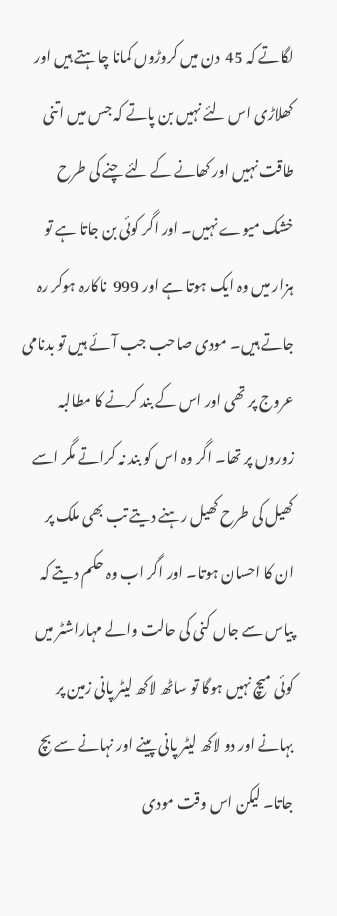لگاتے کہ 45  دن میں کروڑوں کمانا چاہتے ہیں اور کھلاڑی اس لئے نہیں بن پاتے کہ جس میں اتنی طاقت نہیں اور کھانے کے لئے چنے کی طرح  خشک میوے نہیں۔ اور اگر کوئی بن جاتا ہے تو ہزار میں وہ ایک ہوتا ہے اور 999  ناکارہ ہوکر رہ جاتے ہیں۔ مودی صاحب جب آئے ہیں تو بدنامی عروج پر تھی اور اس کے بند کرنے کا مطالبہ زوروں پر تھا۔ اگر وہ اس کو بند نہ کراتے مگر اسے کھیل کی طرح کھیل رہنے دیتے تب بھی ملک پر ان کا احسان ہوتا۔ اور اگر اب وہ حکم دیتے کہ پیاس سے جاں کنی کی حالت والے مہاراشٹر میں کوئی میچ نہیں ہوگا تو ساٹھ لاکھ لیٹر پانی زمین پر بہانے اور دو لاکھ لیٹر پانی پینے اور نہانے سے بچ جاتا۔ لیکن اس وقت مودی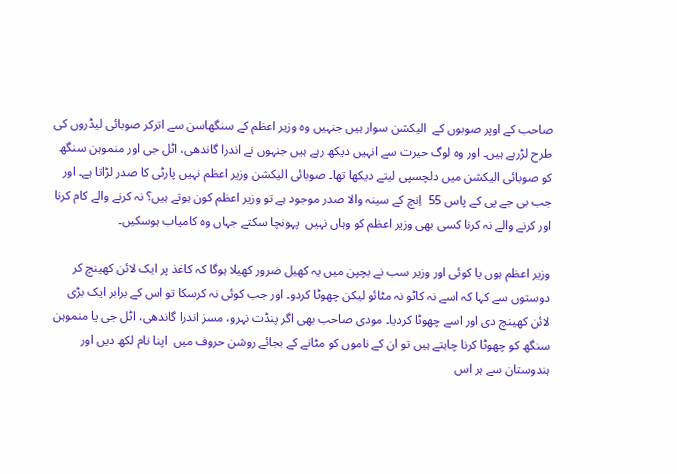صاحب کے اوپر صوبوں کے  الیکشن سوار ہیں جنہیں وہ وزیر اعظم کے سنگھاسن سے اترکر صوبائی لیڈروں کی طرح لڑرہے ہیں۔ اور وہ لوگ حیرت سے انہیں دیکھ رہے ہیں جنہوں نے اندرا گاندھی، اٹل جی اور منموہن سنگھ کو صوبائی الیکشن میں دلچسپی لیتے دیکھا تھا۔ صوبائی الیکشن وزیر اعظم نہیں پارٹی کا صدر لڑاتا ہے۔ اور جب بی جے پی کے پاس 55  اِنچ کے سینہ والا صدر موجود ہے تو وزیر اعظم کون ہوتے ہیں؟ نہ کرنے والے کام کرنا اور کرنے والے نہ کرنا کسی بھی وزیر اعظم کو وہاں نہیں  پہونچا سکتے جہاں وہ کامیاب ہوسکیں۔

وزیر اعظم ہوں یا کوئی اور وزیر سب نے بچپن میں یہ کھیل ضرور کھیلا ہوگا کہ کاغذ پر ایک لائن کھینچ کر دوستوں سے کہا کہ اسے نہ کاٹو نہ مٹائو لیکن چھوٹا کردو۔ اور جب کوئی نہ کرسکا تو اس کے برابر ایک بڑی لائن کھینچ دی اور اسے چھوٹا کردیا۔ مودی صاحب بھی اگر پنڈت نہرو، مسز اندرا گاندھی، اٹل جی یا منموہن سنگھ کو چھوٹا کرنا چاہتے ہیں تو ان کے ناموں کو مٹانے کے بجائے روشن حروف میں  اپنا نام لکھ دیں اور ہندوستان سے ہر اس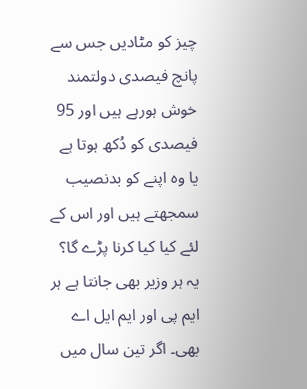چیز کو مٹادیں جس سے پانچ فیصدی دولتمند خوش ہورہے ہیں اور 95  فیصدی کو دُکھ ہوتا ہے یا وہ اپنے کو بدنصیب سمجھتے ہیں اور اس کے لئے کیا کیا کرنا پڑے گا؟ یہ ہر وزیر بھی جانتا ہے ہر ایم پی اور ایم ایل اے بھی۔ اگر تین سال میں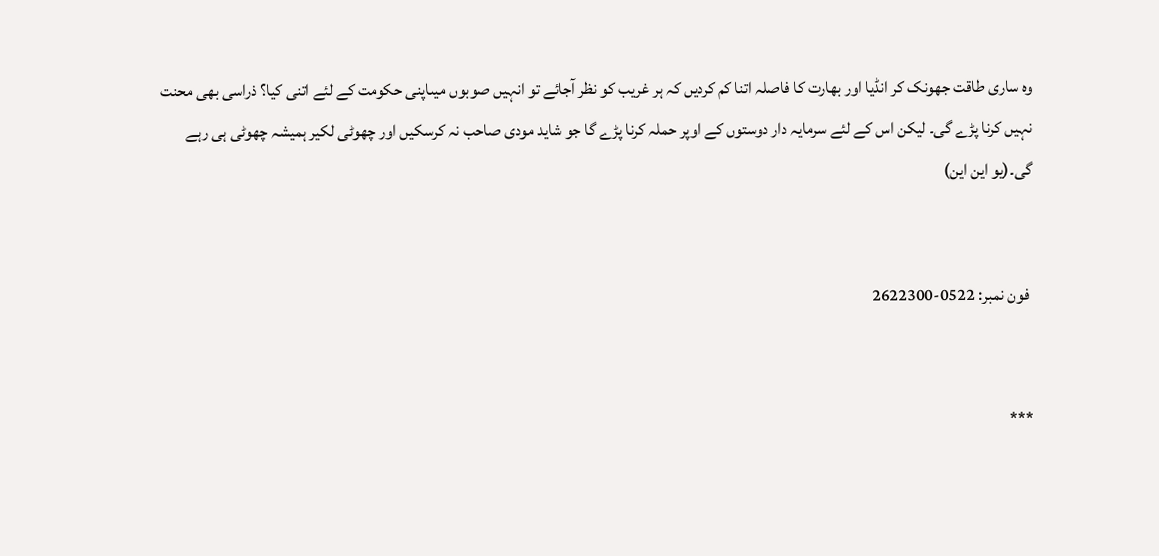وہ ساری طاقت جھونک کر انڈیا اور بھارت کا فاصلہ اتنا کم کردیں کہ ہر غریب کو نظر آجائے تو انہیں صوبوں میںاپنی حکومت کے لئے اتنی کیا؟ ذراسی بھی محنت نہیں کرنا پڑے گی۔ لیکن اس کے لئے سرمایہ دار دوستوں کے اوپر حملہ کرنا پڑے گا جو شاید مودی صاحب نہ کرسکیں اور چھوٹی لکیر ہمیشہ چھوٹی ہی رہے گی۔(یو این این)


 فون نمبر: 0522-2622300


***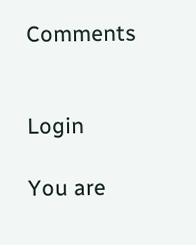Comments


Login

You are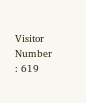Visitor Number : 619